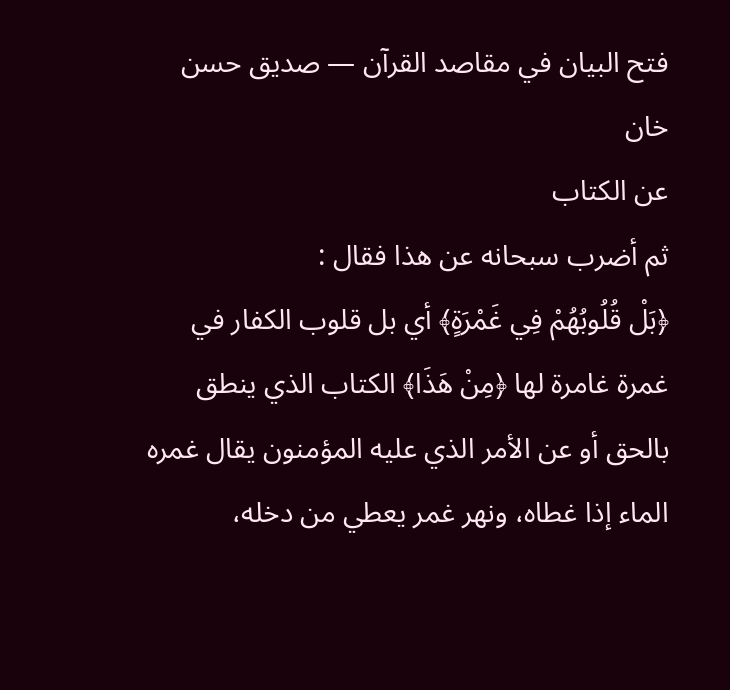فتح البيان في مقاصد القرآن — صديق حسن خان
عن الكتاب
ثم أضرب سبحانه عن هذا فقال :
﴿بَلْ قُلُوبُهُمْ فِي غَمْرَةٍ﴾ أي بل قلوب الكفار في غمرة غامرة لها ﴿مِنْ هَذَا﴾ الكتاب الذي ينطق بالحق أو عن الأمر الذي عليه المؤمنون يقال غمره الماء إذا غطاه، ونهر غمر يعطي من دخله،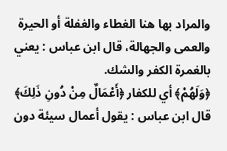والمراد بها هنا الغطاء والغفلة أو الحيرة والعمى والجهالة، قال ابن عباس : يعني بالغمرة الكفر والشك.
﴿وَلَهُمْ﴾ أي للكفار ﴿أَعْمَالٌ مِنْ دُونِ ذَلِكَ﴾ قال ابن عباس : يقول أعمال سيئة دون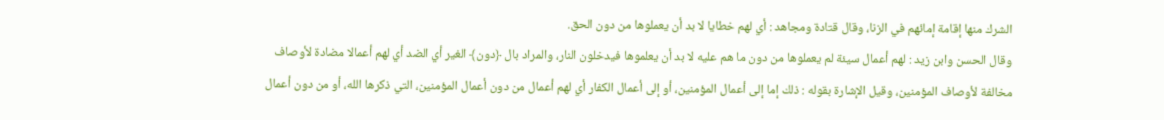الشرك منها إقامة إمائهم في الزنا، وقال قتادة ومجاهد : أي لهم خطايا لا بد أن يعملوها من دون الحق.
وقال الحسن وابن زيد : لهم أعمال سيئة لم يعملوها من دون ما هم عليه لا بد أن يعلموها فيدخلون النار، والمراد بال ﴿دون﴾ الغير أي الضد أي لهم أعمالا مضادة لأوصاف مخالفة لأوصاف المؤمنين، وقيل الإشارة بقوله : ذلك إما إلى أعمال المؤمنين، أو إلى أعمال الكفار أي لهم أعمال من دون أعمال المؤمنين، التي ذكرها الله، أو من دون أعمال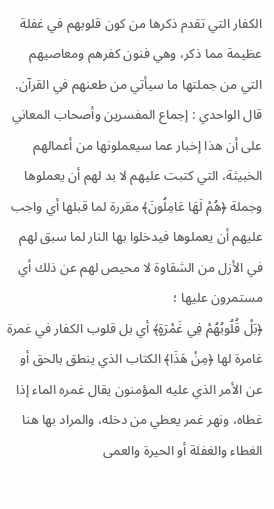الكفار التي تقدم ذكرها من كون قلوبهم في غفلة عظيمة مما ذكر، وهي فنون كفرهم ومعاصيهم التي من جملتها ما سيأتي من طعنهم في القرآن.
قال الواحدي : إجماع المفسرين وأصحاب المعاني على أن هذا إخبار عما سيعملونها من أعمالهم الخبيثة، التي كتبت عليهم لا بد لهم أن يعملوها وجملة ﴿هُمْ لَهَا عَامِلُونَ﴾ مقررة لما قبلها أي واجب عليهم أن يعملوها فيدخلوا بها النار لما سبق لهم في الأزل من الشقاوة لا محيص لهم عن ذلك أي مستمرون عليها ؛
﴿بَلْ قُلُوبُهُمْ فِي غَمْرَةٍ﴾ أي بل قلوب الكفار في غمرة غامرة لها ﴿مِنْ هَذَا﴾ الكتاب الذي ينطق بالحق أو عن الأمر الذي عليه المؤمنون يقال غمره الماء إذا غطاه، ونهر غمر يعطي من دخله، والمراد بها هنا الغطاء والغفلة أو الحيرة والعمى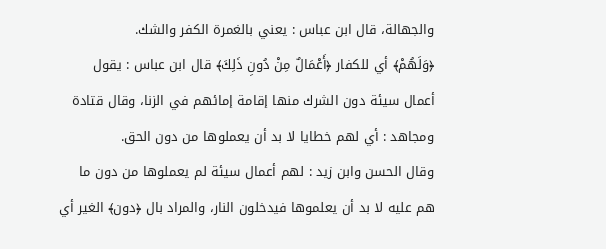والجهالة، قال ابن عباس : يعني بالغمرة الكفر والشك.
﴿وَلَهُمْ﴾ أي للكفار ﴿أَعْمَالٌ مِنْ دُونِ ذَلِكَ﴾ قال ابن عباس : يقول أعمال سيئة دون الشرك منها إقامة إمائهم في الزنا، وقال قتادة ومجاهد : أي لهم خطايا لا بد أن يعملوها من دون الحق.
وقال الحسن وابن زيد : لهم أعمال سيئة لم يعملوها من دون ما هم عليه لا بد أن يعلموها فيدخلون النار، والمراد بال ﴿دون﴾ الغير أي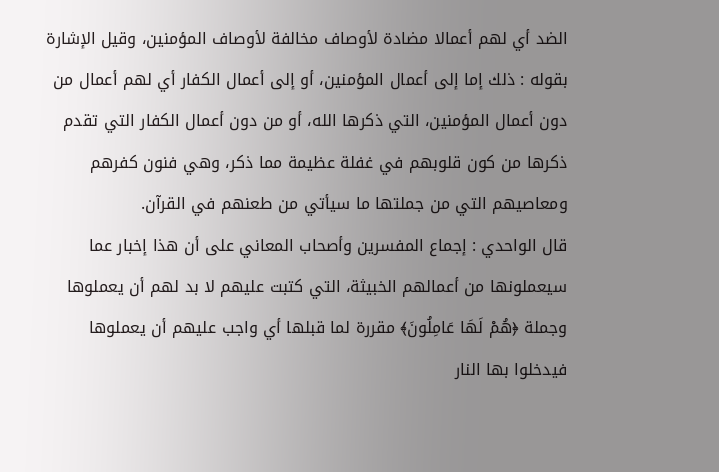الضد أي لهم أعمالا مضادة لأوصاف مخالفة لأوصاف المؤمنين، وقيل الإشارة بقوله : ذلك إما إلى أعمال المؤمنين، أو إلى أعمال الكفار أي لهم أعمال من دون أعمال المؤمنين، التي ذكرها الله، أو من دون أعمال الكفار التي تقدم ذكرها من كون قلوبهم في غفلة عظيمة مما ذكر، وهي فنون كفرهم ومعاصيهم التي من جملتها ما سيأتي من طعنهم في القرآن.
قال الواحدي : إجماع المفسرين وأصحاب المعاني على أن هذا إخبار عما سيعملونها من أعمالهم الخبيثة، التي كتبت عليهم لا بد لهم أن يعملوها وجملة ﴿هُمْ لَهَا عَامِلُونَ﴾ مقررة لما قبلها أي واجب عليهم أن يعملوها فيدخلوا بها النار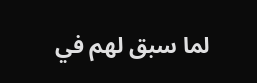لما سبق لهم في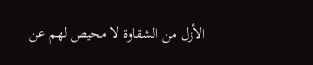الأزل من الشقاوة لا محيص لهم عن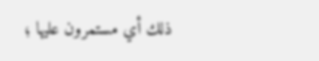ذلك أي مستمرون عليها ؛